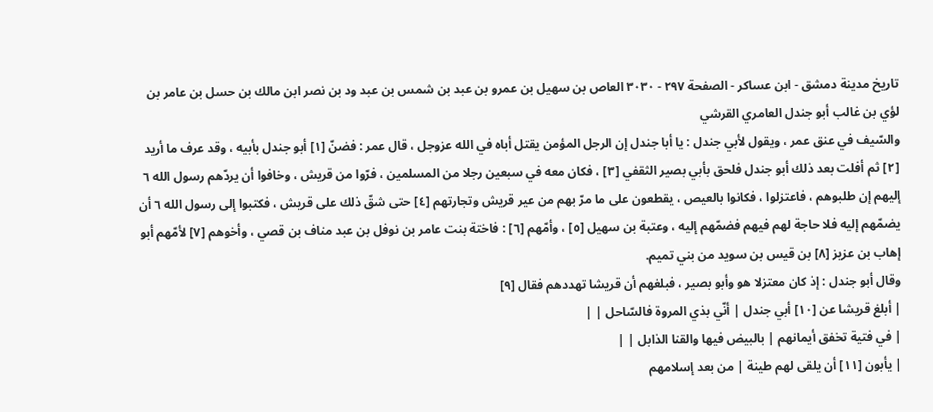تاريخ مدينة دمشق - ابن عساكر - الصفحة ٢٩٧ - ٣٠٣٠ العاص بن سهيل بن عمرو بن عبد بن شمس بن عبد ود بن نصر ابن مالك بن حسل بن عامر بن لؤي بن غالب أبو جندل العامري القرشي
والسّيف في عنق عمر ، ويقول لأبي جندل : يا أبا جندل إن الرجل المؤمن يقتل أباه في الله عزوجل ، قال عمر : فضنّ [١] أبو جندل بأبيه ، وقد عرف ما أريد [٢] ثم أفلت بعد ذلك أبو جندل فلحق بأبي بصير الثقفي [٣] ، فكان معه في سبعين رجلا من المسلمين ، فرّوا من قريش ، وخافوا أن يردّهم رسول الله ٦ إليهم إن طلبوهم ، فاعتزلوا ، فكانوا بالعيص ، يقطعون على ما مرّ بهم من عير قريش وتجارتهم [٤] حتى شقّ ذلك على قريش ، فكتبوا إلى رسول الله ٦ أن يضمّهم إليه فلا حاجة لهم فيهم فضمّهم إليه ، وعتبة بن سهيل [٥] ، وأمّهم [٦] : فاختة بنت عامر بن نوفل بن عبد مناف بن قصي ، وأخوهم [٧] لأمّهم أبو إهاب بن عزيز [٨] بن قيس بن سويد من بني تميم.
وقال أبو جندل : إذ كان معتزلا هو وأبو بصير ، فبلغهم أن قريشا تهددهم فقال [٩]
| أبلغ قريشا عن [١٠] أبي جندل | أنّي بذي المروة فالسّاحل | |
| في فتية تخفق أيمانهم | بالبيض فيها والقنا الذابل | |
| يأبون [١١] أن يلقى لهم طينة | من بعد إسلامهم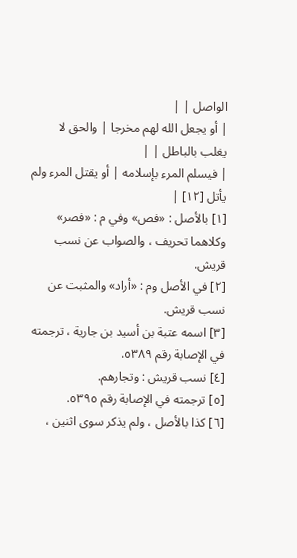الواصل | |
| أو يجعل الله لهم مخرجا | والحق لا يغلب بالباطل | |
| فيسلم المرء بإسلامه | أو يقتل المرء ولم يأتل [١٢] |
[١] بالأصل : «فص» وفي م : «فصر» وكلاهما تحريف ، والصواب عن نسب قريش.
[٢] في الأصل وم : «أراد» والمثبت عن نسب قريش.
[٣] اسمه عتبة بن أسيد بن جارية ، ترجمته في الإصابة رقم ٥٣٨٩.
[٤] نسب قريش : وتجارهم.
[٥] ترجمته في الإصابة رقم ٥٣٩٥.
[٦] كذا بالأصل ، ولم يذكر سوى اثنين ،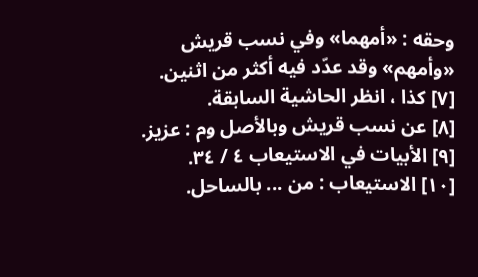وحقه : «أمهما» وفي نسب قريش «وأمهم» وقد عدّد فيه أكثر من اثنين.
[٧] كذا ، انظر الحاشية السابقة.
[٨] عن نسب قريش وبالأصل وم : عزيز.
[٩] الأبيات في الاستيعاب ٤ / ٣٤.
[١٠] الاستيعاب : من ... بالساحل.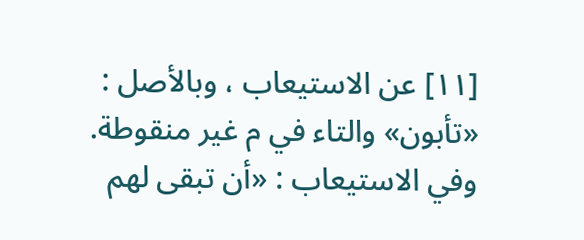[١١] عن الاستيعاب ، وبالأصل : «تأبون» والتاء في م غير منقوطة. وفي الاستيعاب : «أن تبقى لهم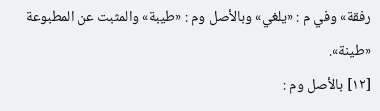رفقة» وفي م : «يلغي» وبالأصل وم : «طيبة» والمثبت عن المطبوعة «طينة».
[١٢] بالأصل وم :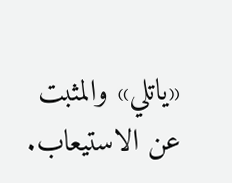«ياتلي» والمثبت عن الاستيعاب.